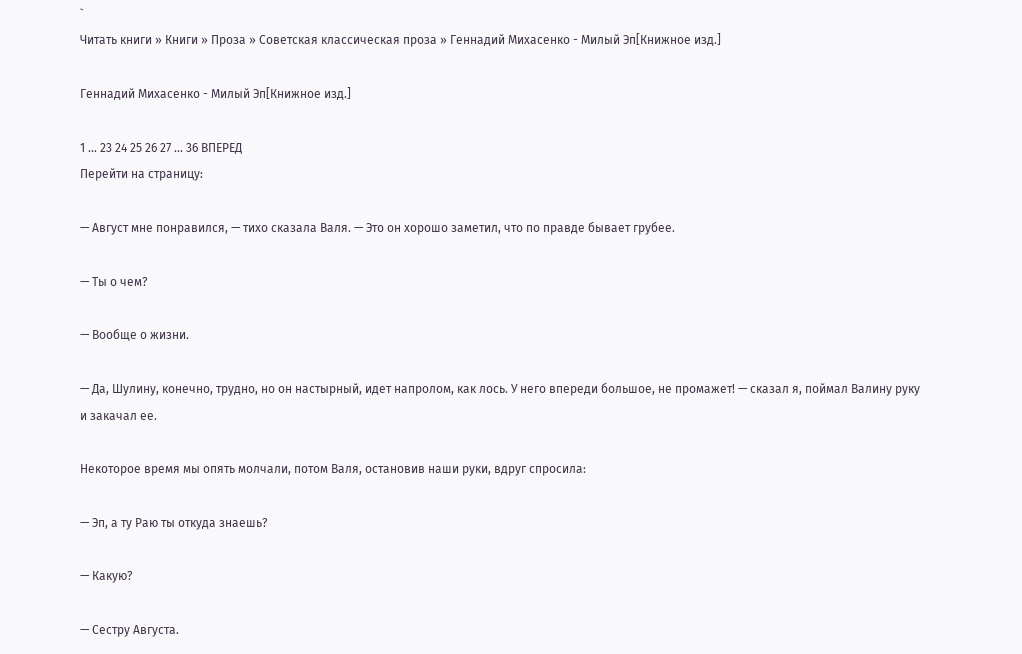`
Читать книги » Книги » Проза » Советская классическая проза » Геннадий Михасенко - Милый Эп[Книжное изд.]

Геннадий Михасенко - Милый Эп[Книжное изд.]

1 ... 23 24 25 26 27 ... 36 ВПЕРЕД
Перейти на страницу:

— Август мне понравился, — тихо сказала Валя. — Это он хорошо заметил, что по правде бывает грубее.

— Ты о чем?

— Вообще о жизни.

— Да, Шулину, конечно, трудно, но он настырный, идет напролом, как лось. У него впереди большое, не промажет! — сказал я, поймал Валину руку и закачал ее.

Некоторое время мы опять молчали, потом Валя, остановив наши руки, вдруг спросила:

— Эп, а ту Раю ты откуда знаешь?

— Какую?

— Сестру Августа.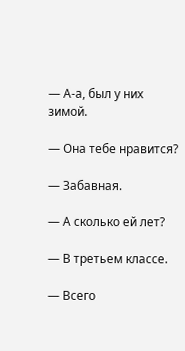— А-а, был у них зимой.

— Она тебе нравится?

— Забавная.

— А сколько ей лет?

— В третьем классе.

— Всего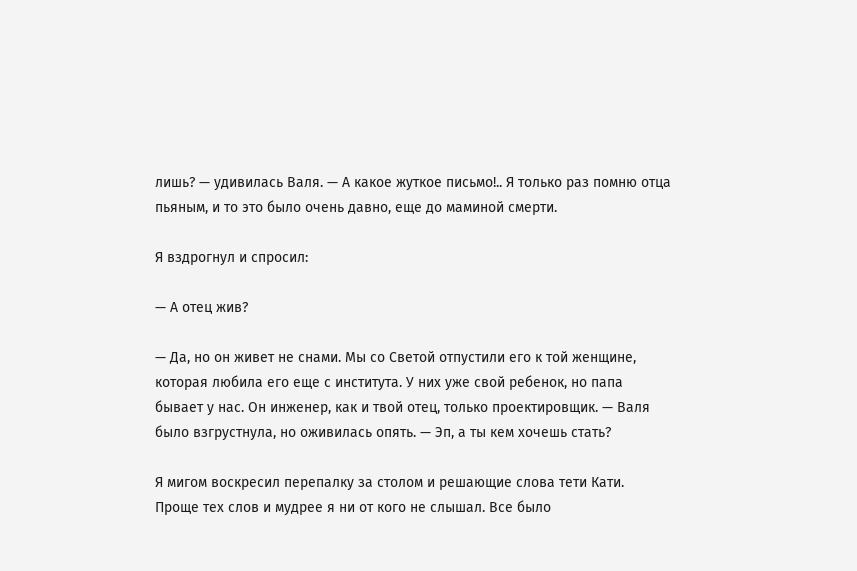лишь? — удивилась Валя. — А какое жуткое письмо!.. Я только раз помню отца пьяным, и то это было очень давно, еще до маминой смерти.

Я вздрогнул и спросил:

— А отец жив?

— Да, но он живет не снами. Мы со Светой отпустили его к той женщине, которая любила его еще с института. У них уже свой ребенок, но папа бывает у нас. Он инженер, как и твой отец, только проектировщик. — Валя было взгрустнула, но оживилась опять. — Эп, а ты кем хочешь стать?

Я мигом воскресил перепалку за столом и решающие слова тети Кати. Проще тех слов и мудрее я ни от кого не слышал. Все было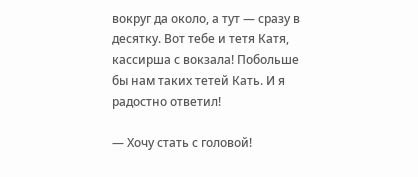вокруг да около, а тут — сразу в десятку. Вот тебе и тетя Катя, кассирша с вокзала! Побольше бы нам таких тетей Кать. И я радостно ответил!

— Хочу стать с головой!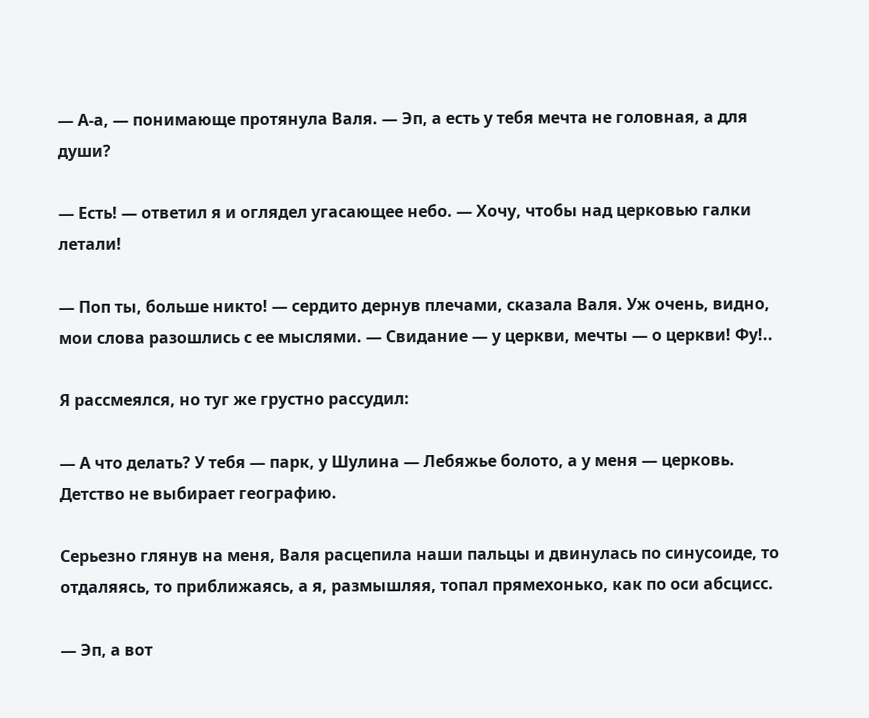— А-а, — понимающе протянула Валя. — Эп, а есть у тебя мечта не головная, а для души?

— Есть! — ответил я и оглядел угасающее небо. — Хочу, чтобы над церковью галки летали!

— Поп ты, больше никто! — сердито дернув плечами, сказала Валя. Уж очень, видно, мои слова разошлись с ее мыслями. — Свидание — у церкви, мечты — о церкви! Фу!..

Я рассмеялся, но туг же грустно рассудил:

— А что делать? У тебя — парк, у Шулина — Лебяжье болото, а у меня — церковь. Детство не выбирает географию.

Серьезно глянув на меня, Валя расцепила наши пальцы и двинулась по синусоиде, то отдаляясь, то приближаясь, а я, размышляя, топал прямехонько, как по оси абсцисс.

— Эп, а вот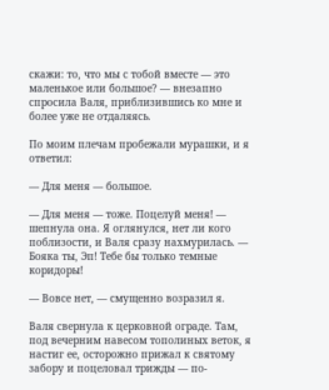скажи: то, что мы с тобой вместе — это маленькое или большое? — внезапно спросила Валя, приблизившись ко мне и более уже не отдаляясь.

По моим плечам пробежали мурашки, и я ответил:

— Для меня — большое.

— Для меня — тоже. Поцелуй меня! — шепнула она. Я оглянулся, нет ли кого поблизости, и Валя сразу нахмурилась. — Бояка ты, Эп! Тебе бы только темные коридоры!

— Вовсе нет, — смущенно возразил я.

Валя свернула к церковной ограде. Там, под вечерним навесом тополиных веток, я настиг ее, осторожно прижал к святому забору и поцеловал трижды — по-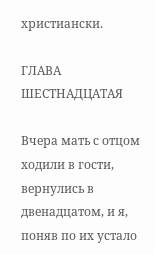христиански.

ГЛАВА ШЕСТНАДЦАТАЯ

Вчера мать с отцом ходили в гости, вернулись в двенадцатом, и я, поняв по их устало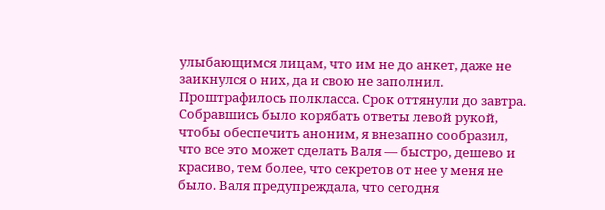улыбающимся лицам, что им не до анкет, даже не заикнулся о них, да и свою не заполнил. Проштрафилось полкласса. Срок оттянули до завтра. Собравшись было корябать ответы левой рукой, чтобы обеспечить аноним, я внезапно сообразил, что все это может сделать Валя — быстро, дешево и красиво, тем более, что секретов от нее у меня не было. Валя предупреждала, что сегодня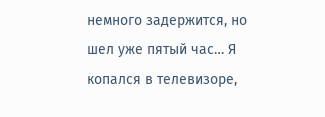немного задержится, но шел уже пятый час… Я копался в телевизоре,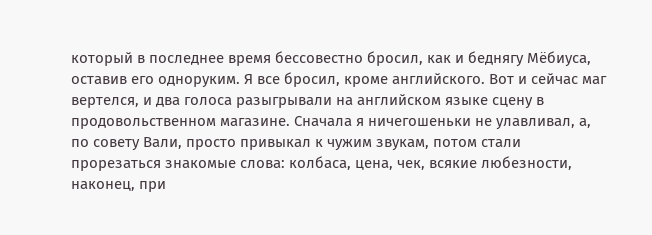который в последнее время бессовестно бросил, как и беднягу Мёбиуса, оставив его одноруким. Я все бросил, кроме английского. Вот и сейчас маг вертелся, и два голоса разыгрывали на английском языке сцену в продовольственном магазине. Сначала я ничегошеньки не улавливал, а, по совету Вали, просто привыкал к чужим звукам, потом стали прорезаться знакомые слова: колбаса, цена, чек, всякие любезности, наконец, при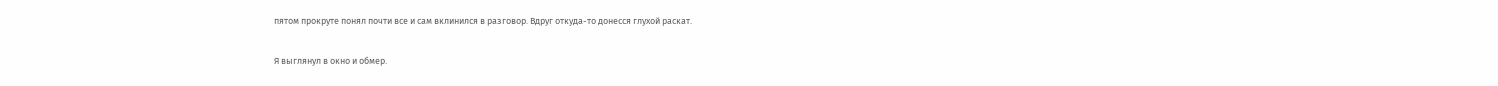пятом прокруте понял почти все и сам вклинился в разговор. Вдруг откуда-то донесся глухой раскат.

Я выглянул в окно и обмер.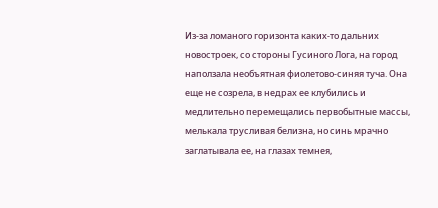Из-за ломаного горизонта каких-то дальних новостроек, со стороны Гусиного Лога, на город наползала необъятная фиолетово-синяя туча. Она еще не созрела, в недрах ее клубились и медлительно перемещались первобытные массы, мелькала трусливая белизна, но синь мрачно заглатывала ее, на глазах темнея,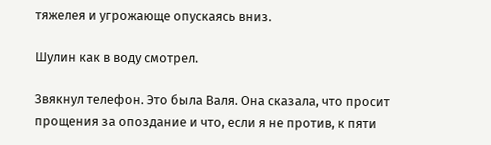тяжелея и угрожающе опускаясь вниз.

Шулин как в воду смотрел.

Звякнул телефон. Это была Валя. Она сказала, что просит прощения за опоздание и что, если я не против, к пяти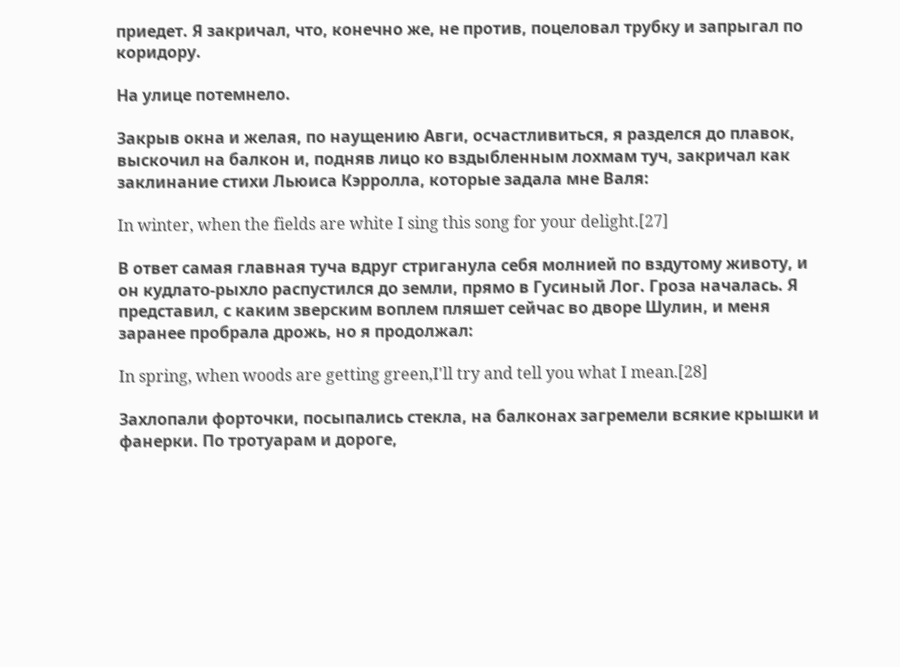приедет. Я закричал, что, конечно же, не против, поцеловал трубку и запрыгал по коридору.

На улице потемнело.

Закрыв окна и желая, по наущению Авги, осчастливиться, я разделся до плавок, выскочил на балкон и, подняв лицо ко вздыбленным лохмам туч, закричал как заклинание стихи Льюиса Кэрролла, которые задала мне Валя:

In winter, when the fields are white I sing this song for your delight.[27]

В ответ самая главная туча вдруг стриганула себя молнией по вздутому животу, и он кудлато-рыхло распустился до земли, прямо в Гусиный Лог. Гроза началась. Я представил, с каким зверским воплем пляшет сейчас во дворе Шулин, и меня заранее пробрала дрожь, но я продолжал:

In spring, when woods are getting green,I'll try and tell you what I mean.[28]

Захлопали форточки, посыпались стекла, на балконах загремели всякие крышки и фанерки. По тротуарам и дороге,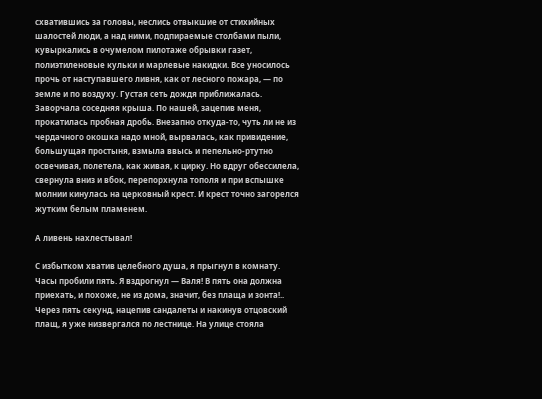схватившись за головы, неслись отвыкшие от стихийных шалостей люди, а над ними, подпираемые столбами пыли, кувыркались в очумелом пилотаже обрывки газет, полиэтиленовые кульки и марлевые накидки. Все уносилось прочь от наступавшего ливня, как от лесного пожара, — по земле и по воздуху. Густая сеть дождя приближалась. Заворчала соседняя крыша. По нашей, зацепив меня, прокатилась пробная дробь. Внезапно откуда-то, чуть ли не из чердачного окошка надо мной, вырвалась, как привидение, большущая простыня, взмыла ввысь и пепельно-ртутно освечивая, полетела, как живая, к цирку. Но вдруг обессилела, свернула вниз и вбок, перепорхнула тополя и при вспышке молнии кинулась на церковный крест. И крест точно загорелся жутким белым пламенем.

А ливень нахлестывал!

С избытком хватив целебного душа, я прыгнул в комнату. Часы пробили пять. Я вздрогнул — Валя! В пять она должна приехать, и похоже, не из дома, значит, без плаща и зонта!.. Через пять секунд, нацепив сандалеты и накинув отцовский плащ, я уже низвергался по лестнице. На улице стояла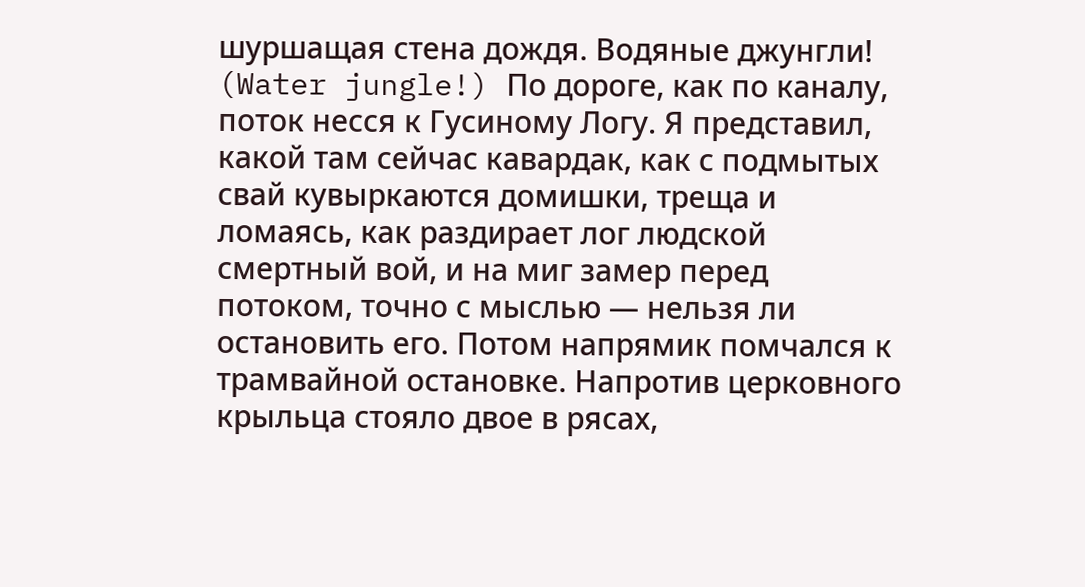шуршащая стена дождя. Водяные джунгли! (Water jungle!) По дороге, как по каналу, поток несся к Гусиному Логу. Я представил, какой там сейчас кавардак, как с подмытых свай кувыркаются домишки, треща и ломаясь, как раздирает лог людской смертный вой, и на миг замер перед потоком, точно с мыслью — нельзя ли остановить его. Потом напрямик помчался к трамвайной остановке. Напротив церковного крыльца стояло двое в рясах,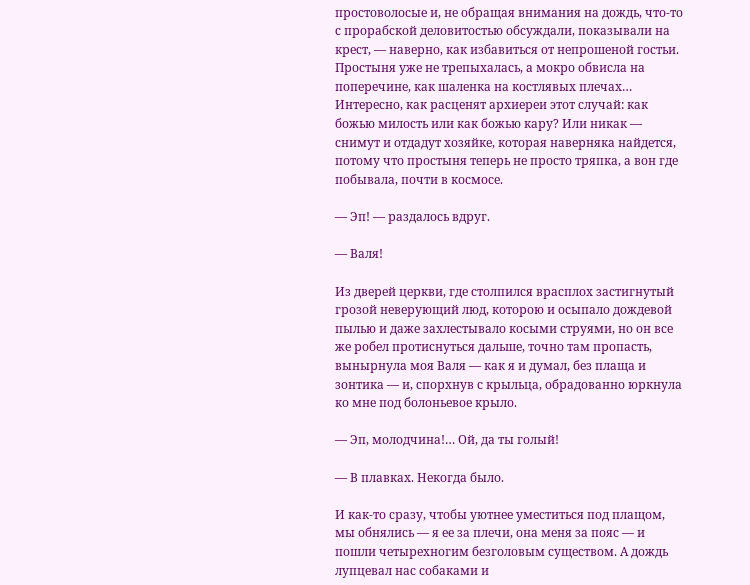простоволосые и, не обращая внимания на дождь, что-то с прорабской деловитостью обсуждали, показывали на крест, — наверно, как избавиться от непрошеной гостьи. Простыня уже не трепыхалась, а мокро обвисла на поперечине, как шаленка на костлявых плечах… Интересно, как расценят архиереи этот случай: как божью милость или как божью кару? Или никак — снимут и отдадут хозяйке, которая наверняка найдется, потому что простыня теперь не просто тряпка, а вон где побывала, почти в космосе.

— Эп! — раздалось вдруг.

— Валя!

Из дверей церкви, где столпился врасплох застигнутый грозой неверующий люд, которою и осыпало дождевой пылью и даже захлестывало косыми струями, но он все же робел протиснуться дальше, точно там пропасть, вынырнула моя Валя — как я и думал, без плаща и зонтика — и, спорхнув с крыльца, обрадованно юркнула ко мне под болоньевое крыло.

— Эп, молодчина!… Ой, да ты голый!

— В плавках. Некогда было.

И как-то сразу, чтобы уютнее уместиться под плащом, мы обнялись — я ее за плечи, она меня за пояс — и пошли четырехногим безголовым существом. А дождь лупцевал нас собаками и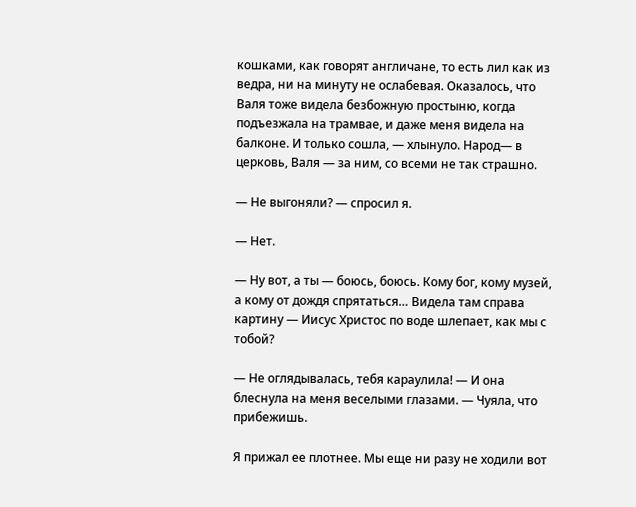кошками, как говорят англичане, то есть лил как из ведра, ни на минуту не ослабевая. Оказалось, что Валя тоже видела безбожную простыню, когда подъезжала на трамвае, и даже меня видела на балконе. И только сошла, — хлынуло. Народ— в церковь, Валя — за ним, со всеми не так страшно.

— Не выгоняли? — спросил я.

— Нет.

— Ну вот, а ты — боюсь, боюсь. Кому бог, кому музей, а кому от дождя спрятаться… Видела там справа картину — Иисус Христос по воде шлепает, как мы с тобой?

— Не оглядывалась, тебя караулила! — И она блеснула на меня веселыми глазами. — Чуяла, что прибежишь.

Я прижал ее плотнее. Мы еще ни разу не ходили вот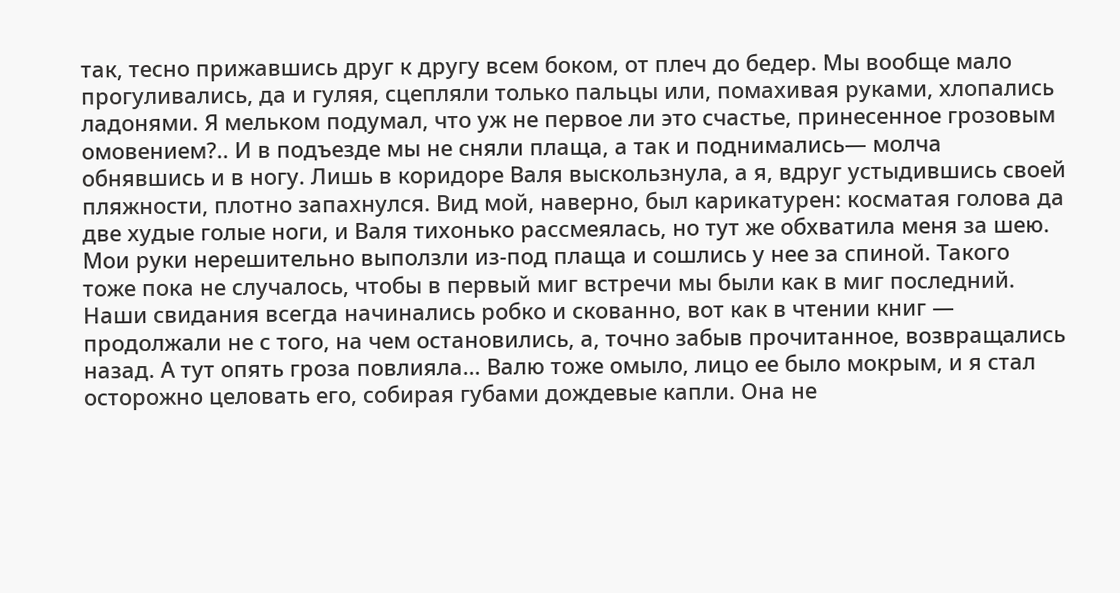так, тесно прижавшись друг к другу всем боком, от плеч до бедер. Мы вообще мало прогуливались, да и гуляя, сцепляли только пальцы или, помахивая руками, хлопались ладонями. Я мельком подумал, что уж не первое ли это счастье, принесенное грозовым омовением?.. И в подъезде мы не сняли плаща, а так и поднимались— молча обнявшись и в ногу. Лишь в коридоре Валя выскользнула, а я, вдруг устыдившись своей пляжности, плотно запахнулся. Вид мой, наверно, был карикатурен: косматая голова да две худые голые ноги, и Валя тихонько рассмеялась, но тут же обхватила меня за шею. Мои руки нерешительно выползли из-под плаща и сошлись у нее за спиной. Такого тоже пока не случалось, чтобы в первый миг встречи мы были как в миг последний. Наши свидания всегда начинались робко и скованно, вот как в чтении книг — продолжали не с того, на чем остановились, а, точно забыв прочитанное, возвращались назад. А тут опять гроза повлияла… Валю тоже омыло, лицо ее было мокрым, и я стал осторожно целовать его, собирая губами дождевые капли. Она не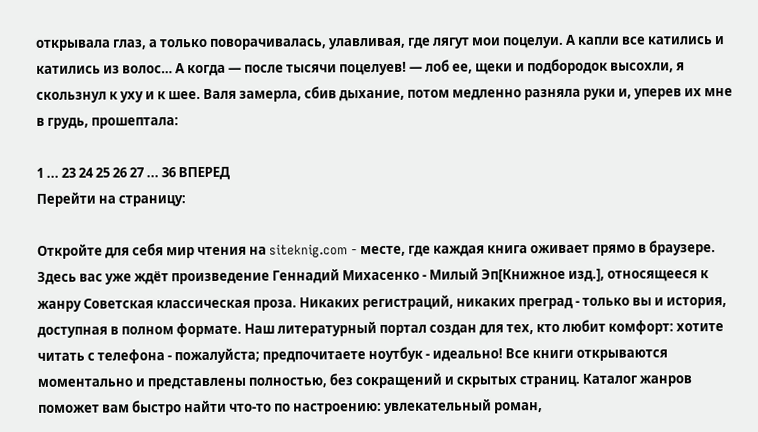открывала глаз, а только поворачивалась, улавливая, где лягут мои поцелуи. А капли все катились и катились из волос… А когда — после тысячи поцелуев! — лоб ее, щеки и подбородок высохли, я скользнул к уху и к шее. Валя замерла, сбив дыхание, потом медленно разняла руки и, уперев их мне в грудь, прошептала:

1 ... 23 24 25 26 27 ... 36 ВПЕРЕД
Перейти на страницу:

Откройте для себя мир чтения на siteknig.com - месте, где каждая книга оживает прямо в браузере. Здесь вас уже ждёт произведение Геннадий Михасенко - Милый Эп[Книжное изд.], относящееся к жанру Советская классическая проза. Никаких регистраций, никаких преград - только вы и история, доступная в полном формате. Наш литературный портал создан для тех, кто любит комфорт: хотите читать с телефона - пожалуйста; предпочитаете ноутбук - идеально! Все книги открываются моментально и представлены полностью, без сокращений и скрытых страниц. Каталог жанров поможет вам быстро найти что-то по настроению: увлекательный роман,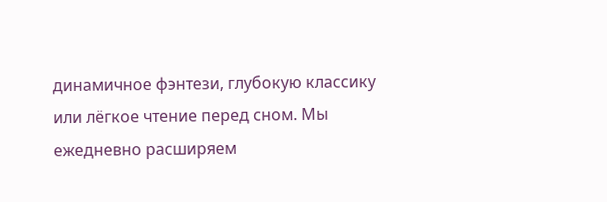динамичное фэнтези, глубокую классику или лёгкое чтение перед сном. Мы ежедневно расширяем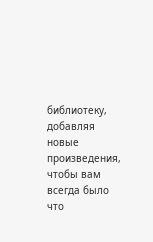библиотеку, добавляя новые произведения, чтобы вам всегда было что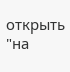открыть "на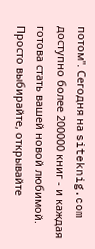потом". Сегодня на siteknig.com доступно более 200000 книг - и каждая готова стать вашей новой любимой. Просто выбирайте, открывайте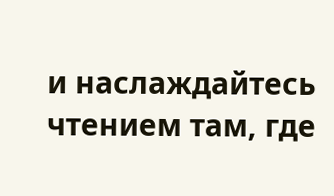и наслаждайтесь чтением там, где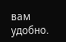вам удобно.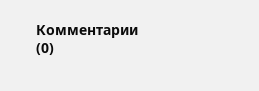Комментарии (0)